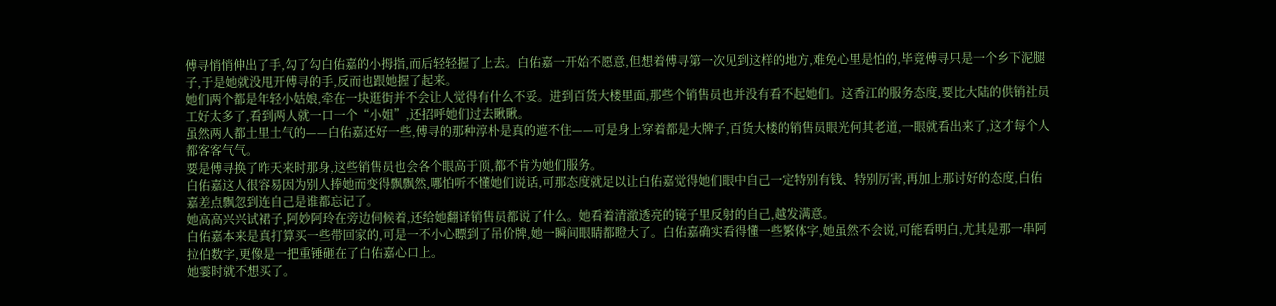傅寻悄悄伸出了手,勾了勾白佑嘉的小拇指,而后轻轻握了上去。白佑嘉一开始不愿意,但想着傅寻第一次见到这样的地方,难免心里是怕的,毕竟傅寻只是一个乡下泥腿子,于是她就没甩开傅寻的手,反而也跟她握了起来。
她们两个都是年轻小姑娘,牵在一块逛街并不会让人觉得有什么不妥。进到百货大楼里面,那些个销售员也并没有看不起她们。这香江的服务态度,要比大陆的供销社员工好太多了,看到两人就一口一个“小姐”,还招呼她们过去瞅瞅。
虽然两人都土里土气的——白佑嘉还好一些,傅寻的那种淳朴是真的遮不住——可是身上穿着都是大牌子,百货大楼的销售员眼光何其老道,一眼就看出来了,这才每个人都客客气气。
要是傅寻换了昨天来时那身,这些销售员也会各个眼高于顶,都不肯为她们服务。
白佑嘉这人很容易因为别人捧她而变得飘飘然,哪怕听不懂她们说话,可那态度就足以让白佑嘉觉得她们眼中自己一定特别有钱、特别厉害,再加上那讨好的态度,白佑嘉差点飘忽到连自己是谁都忘记了。
她高高兴兴试裙子,阿妙阿玲在旁边伺候着,还给她翻译销售员都说了什么。她看着清澈透亮的镜子里反射的自己,越发满意。
白佑嘉本来是真打算买一些带回家的,可是一不小心瞟到了吊价牌,她一瞬间眼睛都瞪大了。白佑嘉确实看得懂一些繁体字,她虽然不会说,可能看明白,尤其是那一串阿拉伯数字,更像是一把重锤砸在了白佑嘉心口上。
她霎时就不想买了。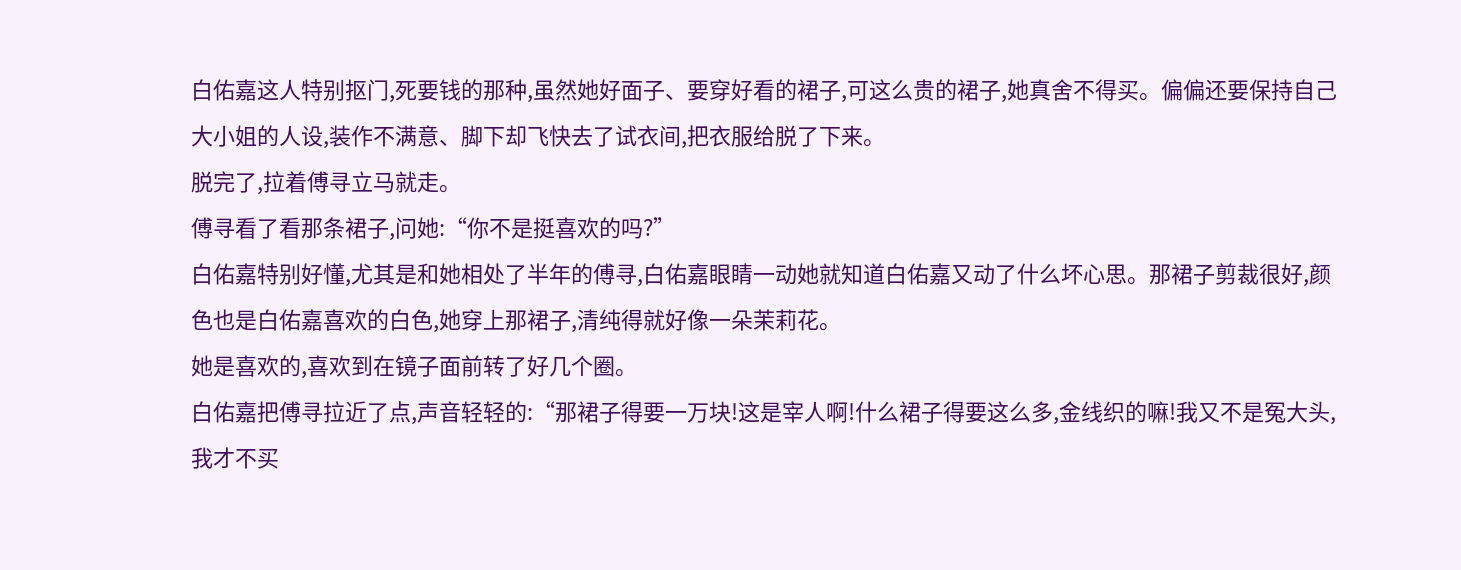白佑嘉这人特别抠门,死要钱的那种,虽然她好面子、要穿好看的裙子,可这么贵的裙子,她真舍不得买。偏偏还要保持自己大小姐的人设,装作不满意、脚下却飞快去了试衣间,把衣服给脱了下来。
脱完了,拉着傅寻立马就走。
傅寻看了看那条裙子,问她:“你不是挺喜欢的吗?”
白佑嘉特别好懂,尤其是和她相处了半年的傅寻,白佑嘉眼睛一动她就知道白佑嘉又动了什么坏心思。那裙子剪裁很好,颜色也是白佑嘉喜欢的白色,她穿上那裙子,清纯得就好像一朵茉莉花。
她是喜欢的,喜欢到在镜子面前转了好几个圈。
白佑嘉把傅寻拉近了点,声音轻轻的:“那裙子得要一万块!这是宰人啊!什么裙子得要这么多,金线织的嘛!我又不是冤大头,我才不买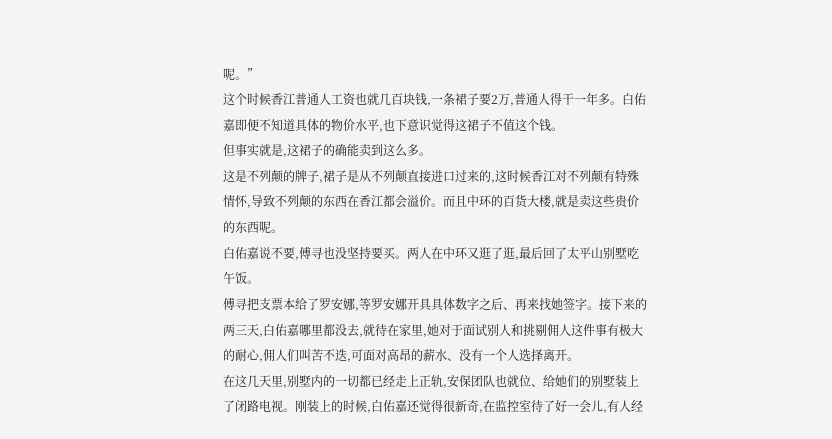呢。”
这个时候香江普通人工资也就几百块钱,一条裙子要2万,普通人得干一年多。白佑嘉即便不知道具体的物价水平,也下意识觉得这裙子不值这个钱。
但事实就是,这裙子的确能卖到这么多。
这是不列颠的牌子,裙子是从不列颠直接进口过来的,这时候香江对不列颠有特殊情怀,导致不列颠的东西在香江都会溢价。而且中环的百货大楼,就是卖这些贵价的东西呢。
白佑嘉说不要,傅寻也没坚持要买。两人在中环又逛了逛,最后回了太平山别墅吃午饭。
傅寻把支票本给了罗安娜,等罗安娜开具具体数字之后、再来找她签字。接下来的两三天,白佑嘉哪里都没去,就待在家里,她对于面试别人和挑剔佣人这件事有极大的耐心,佣人们叫苦不迭,可面对高昂的薪水、没有一个人选择离开。
在这几天里,别墅内的一切都已经走上正轨,安保团队也就位、给她们的别墅装上了闭路电视。刚装上的时候,白佑嘉还觉得很新奇,在监控室待了好一会儿,有人经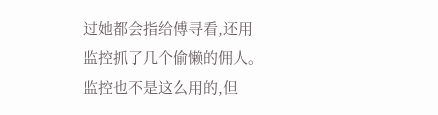过她都会指给傅寻看,还用监控抓了几个偷懒的佣人。
监控也不是这么用的,但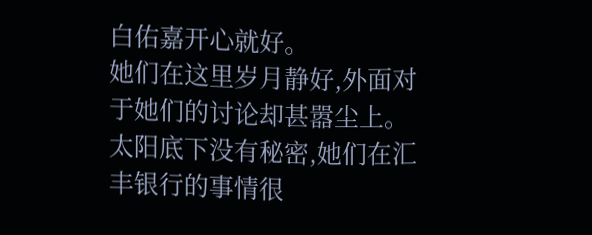白佑嘉开心就好。
她们在这里岁月静好,外面对于她们的讨论却甚嚣尘上。
太阳底下没有秘密,她们在汇丰银行的事情很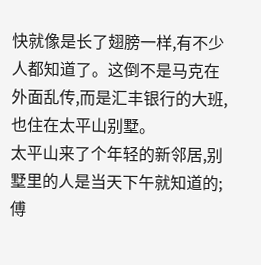快就像是长了翅膀一样,有不少人都知道了。这倒不是马克在外面乱传,而是汇丰银行的大班,也住在太平山别墅。
太平山来了个年轻的新邻居,别墅里的人是当天下午就知道的;傅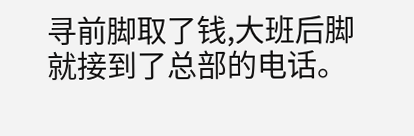寻前脚取了钱,大班后脚就接到了总部的电话。